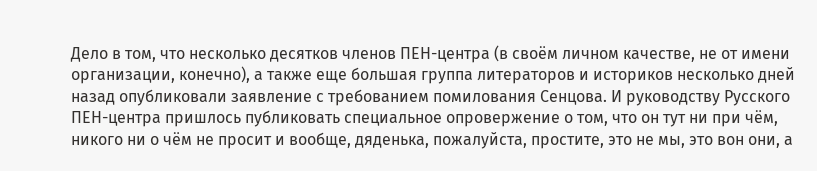Дело в том, что несколько десятков членов ПЕН-центра (в своём личном качестве, не от имени организации, конечно), а также еще большая группа литераторов и историков несколько дней назад опубликовали заявление с требованием помилования Сенцова. И руководству Русского ПЕН-центра пришлось публиковать специальное опровержение о том, что он тут ни при чём, никого ни о чём не просит и вообще, дяденька, пожалуйста, простите, это не мы, это вон они, а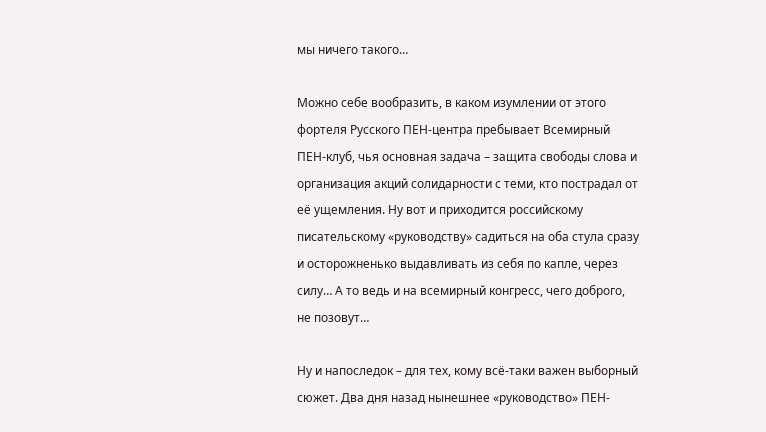мы ничего такого…

Можно себе вообразить, в каком изумлении от этого фортеля Русского ПЕН-центра пребывает Всемирный ПЕН-клуб, чья основная задача – защита свободы слова и организация акций солидарности с теми, кто пострадал от её ущемления. Ну вот и приходится российскому писательскому «руководству» садиться на оба стула сразу и осторожненько выдавливать из себя по капле, через силу… А то ведь и на всемирный конгресс, чего доброго, не позовут…

Ну и напоследок – для тех, кому всё-таки важен выборный сюжет. Два дня назад нынешнее «руководство» ПЕН-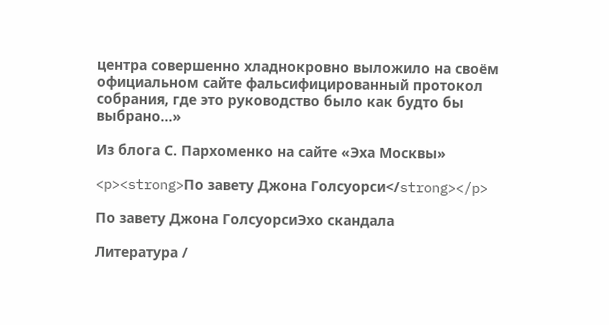центра совершенно хладнокровно выложило на своём официальном сайте фальсифицированный протокол собрания, где это руководство было как будто бы выбрано...»

Из блога С. Пархоменко на сайте «Эха Москвы»

<p><strong>По завету Джона Голсуорси</strong></p>

По завету Джона ГолсуорсиЭхо скандала

Литература /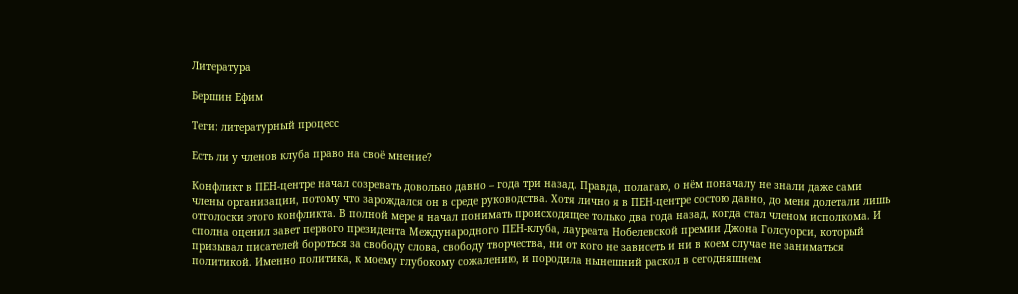Литература

Бершин Ефим

Теги: литературный процесс

Есть ли у членов клуба право на своё мнение?

Конфликт в ПЕН-центре начал созревать довольно давно – года три назад. Правда, полагаю, о нём поначалу не знали даже сами члены организации, потому что зарождался он в среде руководства. Хотя лично я в ПЕН-центре состою давно, до меня долетали лишь отголоски этого конфликта. В полной мере я начал понимать происходящее только два года назад, когда стал членом исполкома. И сполна оценил завет первого президента Международного ПЕН-клуба, лауреата Нобелевской премии Джона Голсуорси, который призывал писателей бороться за свободу слова, свободу творчества, ни от кого не зависеть и ни в коем случае не заниматься политикой. Именно политика, к моему глубокому сожалению, и породила нынешний раскол в сегодняшнем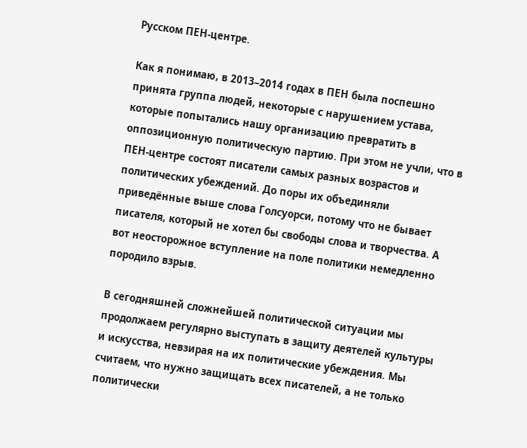Русском ПЕН-центре.

Как я понимаю, в 2013–2014 годах в ПЕН была поспешно принята группа людей, некоторые с нарушением устава, которые попытались нашу организацию превратить в оппозиционную политическую партию. При этом не учли, что в ПЕН-центре состоят писатели самых разных возрастов и политических убеждений. До поры их объединяли приведённые выше слова Голсуорси, потому что не бывает писателя, который не хотел бы свободы слова и творчества. А вот неосторожное вступление на поле политики немедленно породило взрыв.

В сегодняшней сложнейшей политической ситуации мы продолжаем регулярно выступать в защиту деятелей культуры и искусства, невзирая на их политические убеждения. Мы считаем, что нужно защищать всех писателей, а не только политически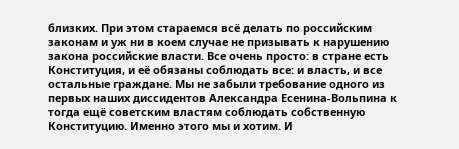близких. При этом стараемся всё делать по российским законам и уж ни в коем случае не призывать к нарушению закона российские власти. Все очень просто: в стране есть Конституция, и её обязаны соблюдать все: и власть, и все остальные граждане. Мы не забыли требование одного из первых наших диссидентов Александра Есенина-Вольпина к тогда ещё советским властям соблюдать собственную Конституцию. Именно этого мы и хотим. И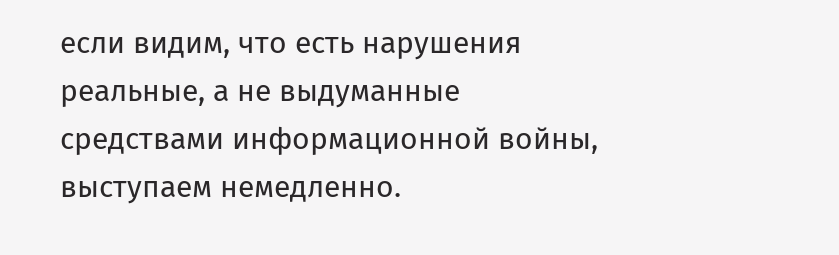если видим, что есть нарушения реальные, а не выдуманные средствами информационной войны, выступаем немедленно.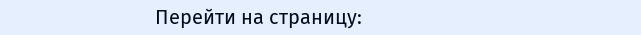Перейти на страницу: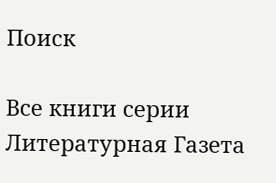Поиск

Все книги серии Литературная Газета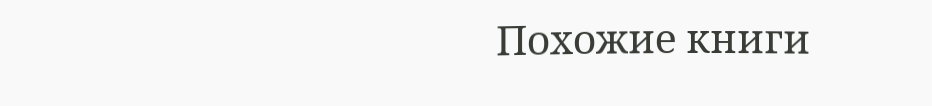Похожие книги